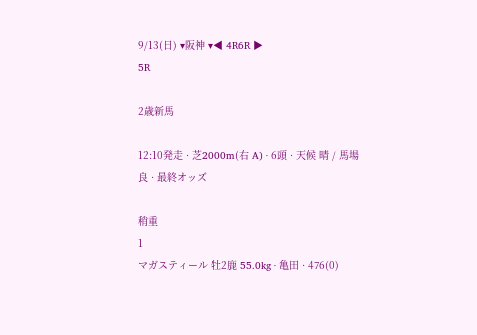9/13(日) ▾阪神 ▾◀ 4R6R ▶
5R

2歳新馬

12:10発走 · 芝2000m(右 A) · 6頭 · 天候 晴 / 馬場 良 · 最終オッズ

稍重
1
マガスティール 牡2鹿 55.0kg · 亀田 · 476(0)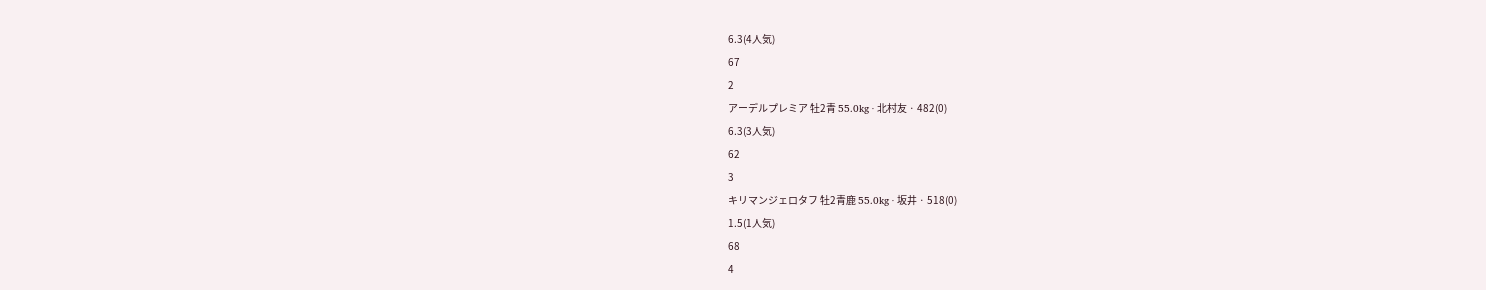6.3(4人気)
67
2
アーデルプレミア 牡2青 55.0kg · 北村友 · 482(0)
6.3(3人気)
62
3
キリマンジェロタフ 牡2青鹿 55.0kg · 坂井 · 518(0)
1.5(1人気)
68
4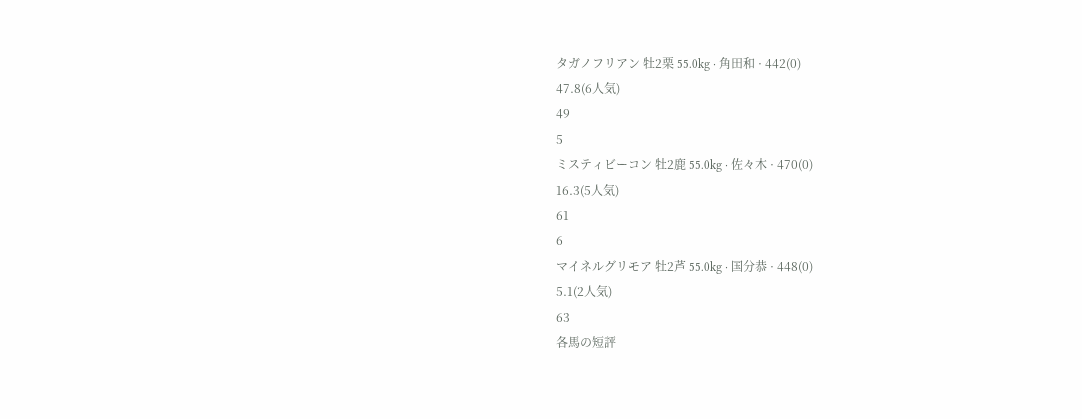タガノフリアン 牡2栗 55.0kg · 角田和 · 442(0)
47.8(6人気)
49
5
ミスティビーコン 牡2鹿 55.0kg · 佐々木 · 470(0)
16.3(5人気)
61
6
マイネルグリモア 牡2芦 55.0kg · 国分恭 · 448(0)
5.1(2人気)
63
各馬の短評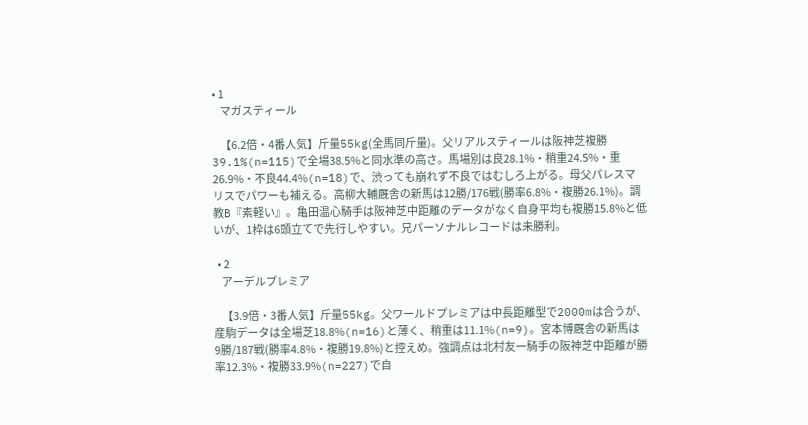• 1
    マガスティール

    【6.2倍・4番人気】斤量55kg(全馬同斤量)。父リアルスティールは阪神芝複勝39.1%(n=115)で全場38.5%と同水準の高さ。馬場別は良28.1%・稍重24.5%・重26.9%・不良44.4%(n=18)で、渋っても崩れず不良ではむしろ上がる。母父パレスマリスでパワーも補える。高柳大輔厩舎の新馬は12勝/176戦(勝率6.8%・複勝26.1%)。調教B『素軽い』。亀田温心騎手は阪神芝中距離のデータがなく自身平均も複勝15.8%と低いが、1枠は6頭立てで先行しやすい。兄パーソナルレコードは未勝利。

  • 2
    アーデルプレミア

    【3.9倍・3番人気】斤量55kg。父ワールドプレミアは中長距離型で2000mは合うが、産駒データは全場芝18.8%(n=16)と薄く、稍重は11.1%(n=9)。宮本博厩舎の新馬は9勝/187戦(勝率4.8%・複勝19.8%)と控えめ。強調点は北村友一騎手の阪神芝中距離が勝率12.3%・複勝33.9%(n=227)で自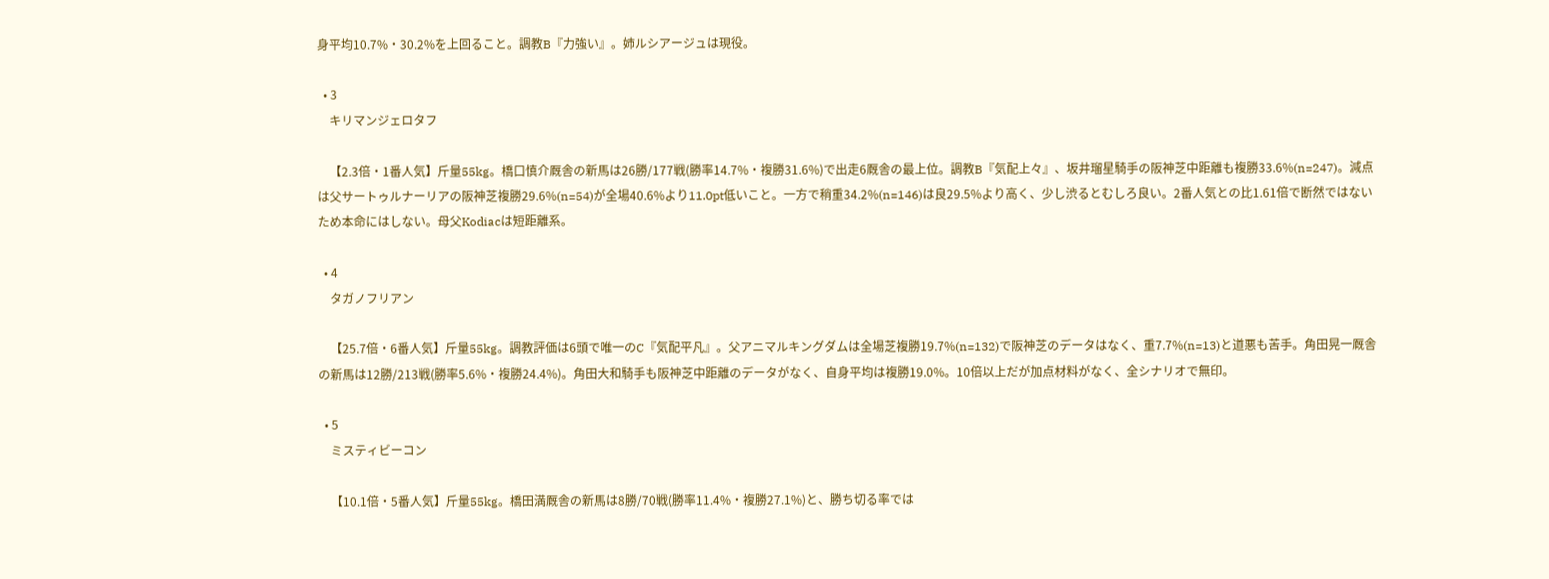身平均10.7%・30.2%を上回ること。調教B『力強い』。姉ルシアージュは現役。

  • 3
    キリマンジェロタフ

    【2.3倍・1番人気】斤量55kg。橋口慎介厩舎の新馬は26勝/177戦(勝率14.7%・複勝31.6%)で出走6厩舎の最上位。調教B『気配上々』、坂井瑠星騎手の阪神芝中距離も複勝33.6%(n=247)。減点は父サートゥルナーリアの阪神芝複勝29.6%(n=54)が全場40.6%より11.0pt低いこと。一方で稍重34.2%(n=146)は良29.5%より高く、少し渋るとむしろ良い。2番人気との比1.61倍で断然ではないため本命にはしない。母父Kodiacは短距離系。

  • 4
    タガノフリアン

    【25.7倍・6番人気】斤量55kg。調教評価は6頭で唯一のC『気配平凡』。父アニマルキングダムは全場芝複勝19.7%(n=132)で阪神芝のデータはなく、重7.7%(n=13)と道悪も苦手。角田晃一厩舎の新馬は12勝/213戦(勝率5.6%・複勝24.4%)。角田大和騎手も阪神芝中距離のデータがなく、自身平均は複勝19.0%。10倍以上だが加点材料がなく、全シナリオで無印。

  • 5
    ミスティビーコン

    【10.1倍・5番人気】斤量55kg。橋田満厩舎の新馬は8勝/70戦(勝率11.4%・複勝27.1%)と、勝ち切る率では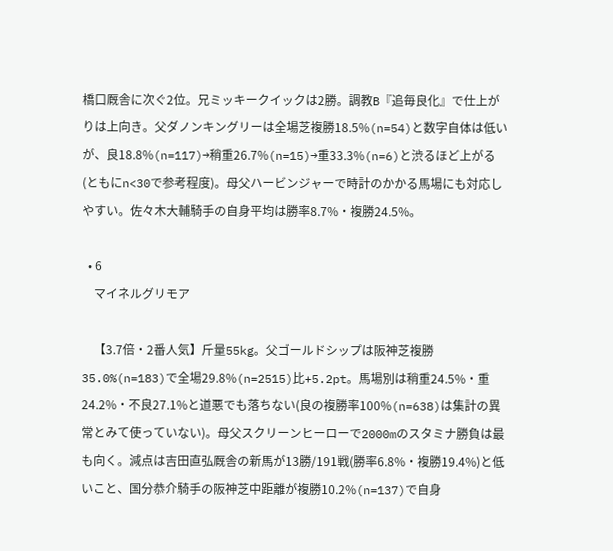橋口厩舎に次ぐ2位。兄ミッキークイックは2勝。調教B『追毎良化』で仕上がりは上向き。父ダノンキングリーは全場芝複勝18.5%(n=54)と数字自体は低いが、良18.8%(n=117)→稍重26.7%(n=15)→重33.3%(n=6)と渋るほど上がる(ともにn<30で参考程度)。母父ハービンジャーで時計のかかる馬場にも対応しやすい。佐々木大輔騎手の自身平均は勝率8.7%・複勝24.5%。

  • 6
    マイネルグリモア

    【3.7倍・2番人気】斤量55kg。父ゴールドシップは阪神芝複勝35.0%(n=183)で全場29.8%(n=2515)比+5.2pt。馬場別は稍重24.5%・重24.2%・不良27.1%と道悪でも落ちない(良の複勝率100%(n=638)は集計の異常とみて使っていない)。母父スクリーンヒーローで2000mのスタミナ勝負は最も向く。減点は吉田直弘厩舎の新馬が13勝/191戦(勝率6.8%・複勝19.4%)と低いこと、国分恭介騎手の阪神芝中距離が複勝10.2%(n=137)で自身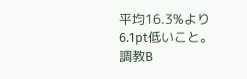平均16.3%より6.1pt低いこと。調教B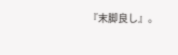『末脚良し』。